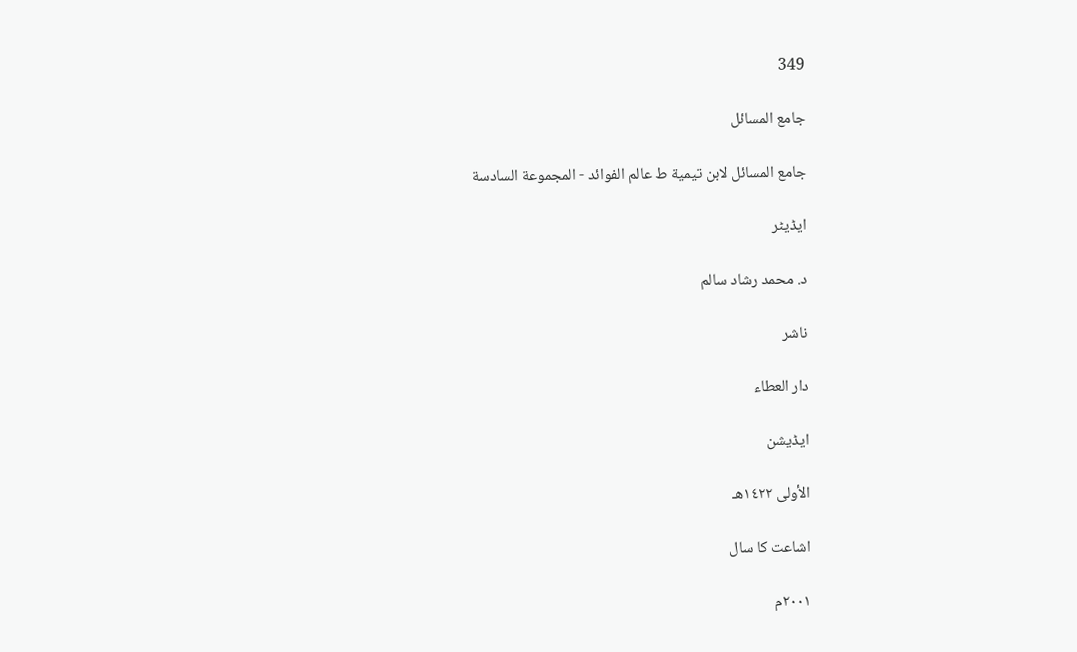349

جامع المسائل

جامع المسائل لابن تيمية ط عالم الفوائد - المجموعة السادسة

ایڈیٹر

د. محمد رشاد سالم

ناشر

دار العطاء

ایڈیشن

الأولى ١٤٢٢هـ

اشاعت کا سال

٢٠٠١م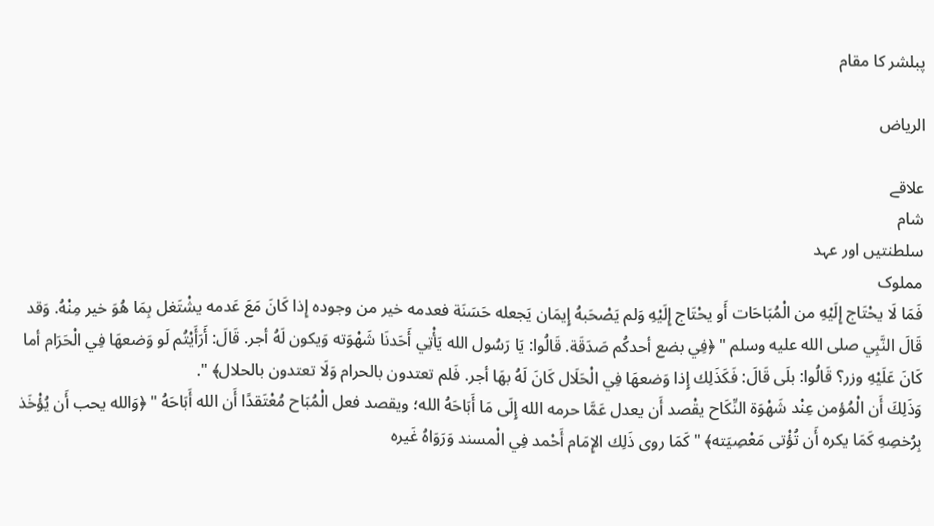پبلشر کا مقام

الرياض

علاقے
شام
سلطنتیں اور عہد
مملوک
فَمَا لَا يحْتَاج إِلَيْهِ من الْمُبَاحَات أَو يحْتَاج إِلَيْهِ وَلم يَصْحَبهُ إِيمَان يَجعله حَسَنَة فعدمه خير من وجوده إِذا كَانَ مَعَ عَدمه يشْتَغل بِمَا هُوَ خير مِنْهُ. وَقد قَالَ النَّبِي صلى الله عليه وسلم " ﴿فِي بضع أحدكُم صَدَقَة. قَالُوا: يَا رَسُول الله يَأْتِي أَحَدنَا شَهْوَته وَيكون لَهُ أجر. قَالَ: أَرَأَيْتُم لَو وَضعهَا فِي الْحَرَام أما كَانَ عَلَيْهِ وزر؟ قَالُوا: بلَى قَالَ: فَكَذَلِك إِذا وَضعهَا فِي الْحَلَال كَانَ لَهُ بهَا أجر. فَلم تعتدون بالحرام وَلَا تعتدون بالحلال﴾ ".
وَذَلِكَ أَن الْمُؤمن عِنْد شَهْوَة النِّكَاح يقْصد أَن يعدل عَمَّا حرمه الله إِلَى مَا أَبَاحَهُ الله؛ ويقصد فعل الْمُبَاح مُعْتَقدًا أَن الله أَبَاحَهُ " ﴿وَالله يحب أَن يُؤْخَذ بِرُخصِهِ كَمَا يكره أَن تُؤْتى مَعْصِيَته﴾ " كَمَا روى ذَلِك الإِمَام أَحْمد فِي الْمسند وَرَوَاهُ غَيره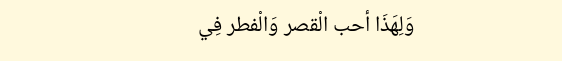وَلِهَذَا أحب الْقصر وَالْفطر فِي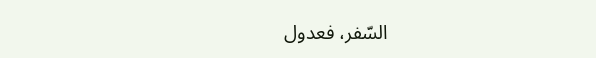السّفر، فعدول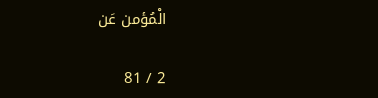الْمُؤمن عَن

2 / 81